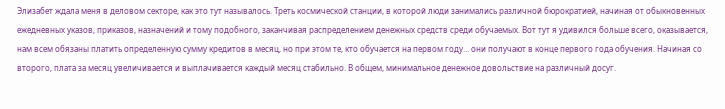Элизабет ждала меня в деловом секторе, как это тут называлось. Треть космической станции, в которой люди занимались различной бюрократией, начиная от обыкновенных ежедневных указов, приказов, назначений и тому подобного, заканчивая распределением денежных средств среди обучаемых. Вот тут я удивился больше всего, оказывается, нам всем обязаны платить определенную сумму кредитов в месяц, но при этом те, кто обучается на первом году… они получают в конце первого года обучения. Начиная со второго, плата за месяц увеличивается и выплачивается каждый месяц стабильно. В общем, минимальное денежное довольствие на различный досуг.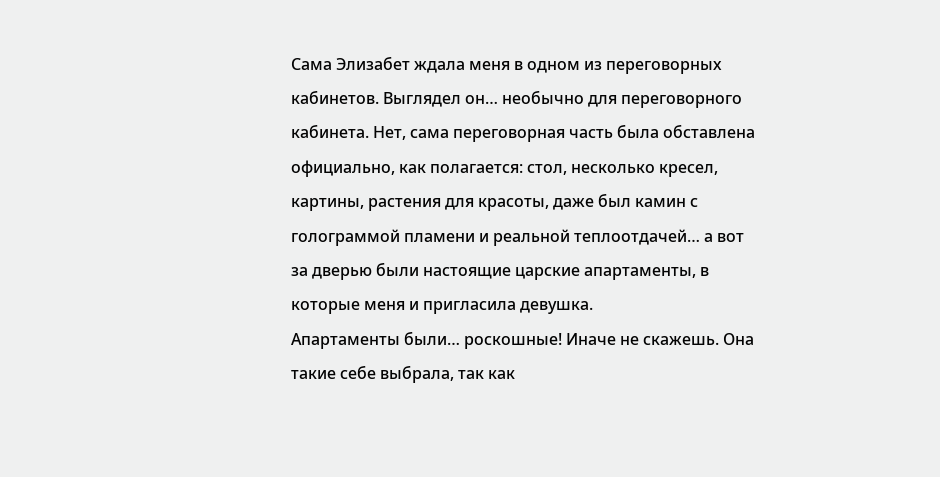Сама Элизабет ждала меня в одном из переговорных кабинетов. Выглядел он… необычно для переговорного кабинета. Нет, сама переговорная часть была обставлена официально, как полагается: стол, несколько кресел, картины, растения для красоты, даже был камин с голограммой пламени и реальной теплоотдачей… а вот за дверью были настоящие царские апартаменты, в которые меня и пригласила девушка.
Апартаменты были… роскошные! Иначе не скажешь. Она такие себе выбрала, так как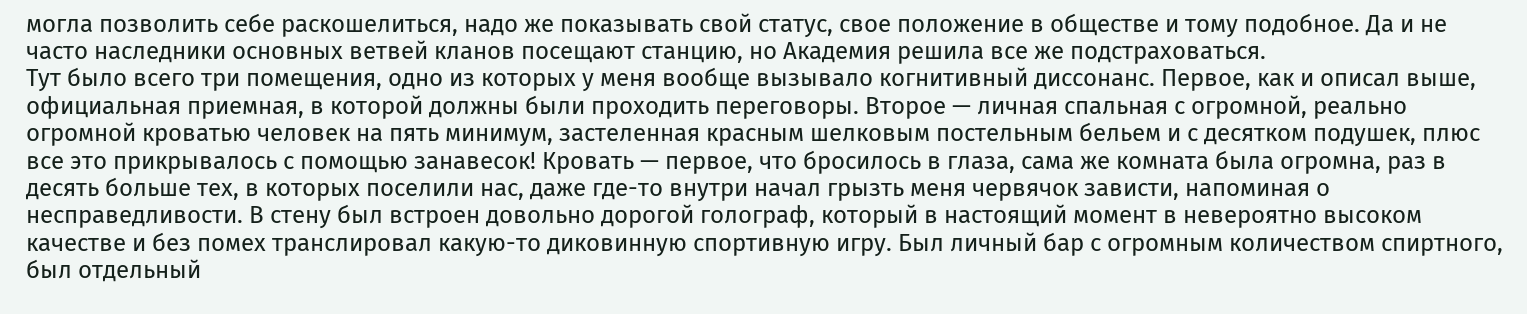могла позволить себе раскошелиться, надо же показывать свой статус, свое положение в обществе и тому подобное. Да и не часто наследники основных ветвей кланов посещают станцию, но Академия решила все же подстраховаться.
Тут было всего три помещения, одно из которых у меня вообще вызывало когнитивный диссонанс. Первое, как и описал выше, официальная приемная, в которой должны были проходить переговоры. Второе — личная спальная с огромной, реально огромной кроватью человек на пять минимум, застеленная красным шелковым постельным бельем и с десятком подушек, плюс все это прикрывалось с помощью занавесок! Кровать — первое, что бросилось в глаза, сама же комната была огромна, раз в десять больше тех, в которых поселили нас, даже где-то внутри начал грызть меня червячок зависти, напоминая о несправедливости. В стену был встроен довольно дорогой голограф, который в настоящий момент в невероятно высоком качестве и без помех транслировал какую-то диковинную спортивную игру. Был личный бар с огромным количеством спиртного, был отдельный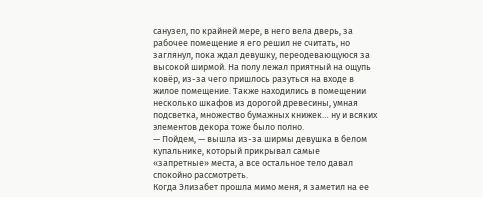санузел, по крайней мере, в него вела дверь, за рабочее помещение я его решил не считать, но заглянул, пока ждал девушку, переодевающуюся за высокой ширмой. На полу лежал приятный на ощупь ковёр, из-за чего пришлось разуться на входе в жилое помещение. Также находились в помещении несколько шкафов из дорогой древесины, умная подсветка, множество бумажных книжек… ну и всяких элементов декора тоже было полно.
— Пойдем, — вышла из-за ширмы девушка в белом купальнике, который прикрывал самые «запретные» места, а все остальное тело давал спокойно рассмотреть.
Когда Элизабет прошла мимо меня, я заметил на ее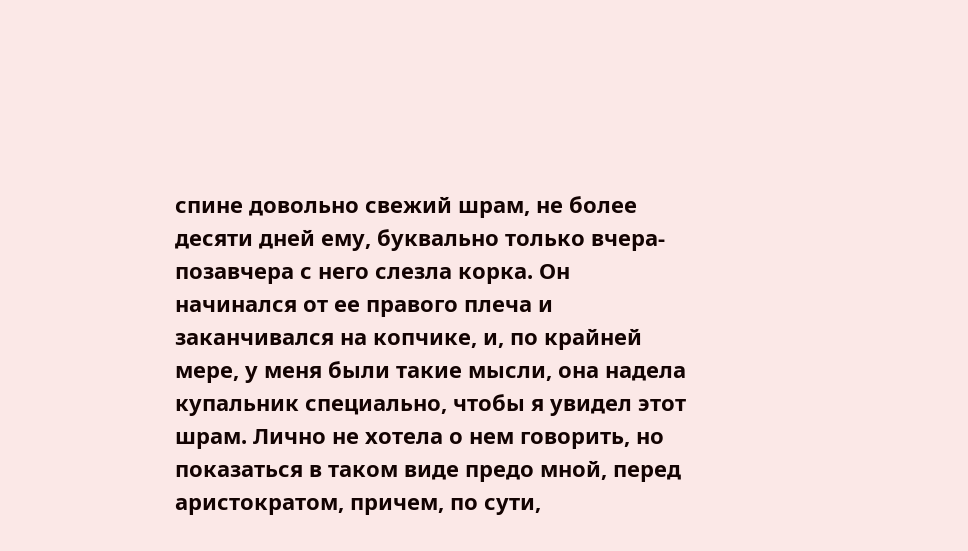спине довольно свежий шрам, не более десяти дней ему, буквально только вчера-позавчера с него слезла корка. Он начинался от ее правого плеча и заканчивался на копчике, и, по крайней мере, у меня были такие мысли, она надела купальник специально, чтобы я увидел этот шрам. Лично не хотела о нем говорить, но показаться в таком виде предо мной, перед аристократом, причем, по сути,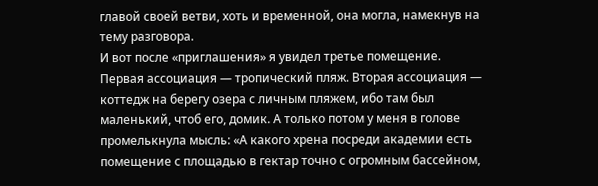главой своей ветви, хоть и временной, она могла, намекнув на тему разговора.
И вот после «приглашения» я увидел третье помещение. Первая ассоциация — тропический пляж. Вторая ассоциация — коттедж на берегу озера с личным пляжем, ибо там был маленький, чтоб его, домик. А только потом у меня в голове промелькнула мысль: «А какого хрена посреди академии есть помещение с площадью в гектар точно с огромным бассейном,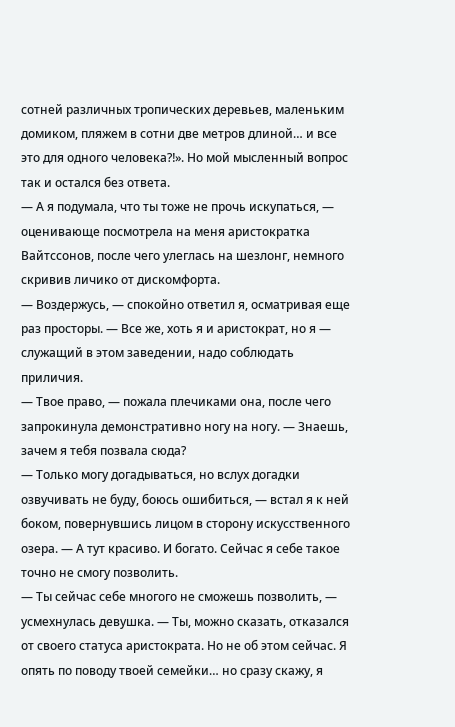сотней различных тропических деревьев, маленьким домиком, пляжем в сотни две метров длиной… и все это для одного человека⁈». Но мой мысленный вопрос так и остался без ответа.
— А я подумала, что ты тоже не прочь искупаться, — оценивающе посмотрела на меня аристократка Вайтссонов, после чего улеглась на шезлонг, немного скривив личико от дискомфорта.
— Воздержусь, — спокойно ответил я, осматривая еще раз просторы. — Все же, хоть я и аристократ, но я — служащий в этом заведении, надо соблюдать приличия.
— Твое право, — пожала плечиками она, после чего запрокинула демонстративно ногу на ногу. — Знаешь, зачем я тебя позвала сюда?
— Только могу догадываться, но вслух догадки озвучивать не буду, боюсь ошибиться, — встал я к ней боком, повернувшись лицом в сторону искусственного озера. — А тут красиво. И богато. Сейчас я себе такое точно не смогу позволить.
— Ты сейчас себе многого не сможешь позволить, — усмехнулась девушка. — Ты, можно сказать, отказался от своего статуса аристократа. Но не об этом сейчас. Я опять по поводу твоей семейки… но сразу скажу, я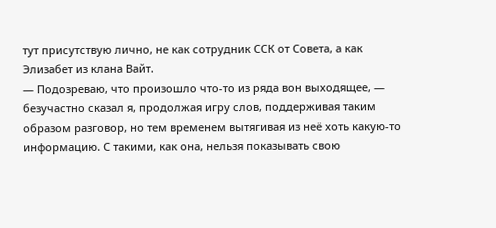тут присутствую лично, не как сотрудник ССК от Совета, а как Элизабет из клана Вайт.
— Подозреваю, что произошло что-то из ряда вон выходящее, — безучастно сказал я, продолжая игру слов, поддерживая таким образом разговор, но тем временем вытягивая из неё хоть какую-то информацию. С такими, как она, нельзя показывать свою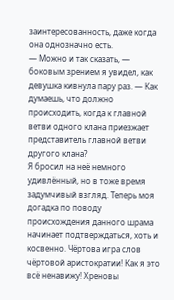заинтересованность, даже когда она однозначно есть.
— Можно и так сказать, — боковым зрением я увидел, как девушка кивнула пару раз. — Как думаешь, что должно происходить, когда к главной ветви одного клана приезжает представитель главной ветви другого клана?
Я бросил на неё немного удивлённый, но в тоже время задумчивый взгляд. Теперь моя догадка по поводу происхождения данного шрама начинает подтверждаться, хоть и косвенно. Чёртова игра слов чёртовой аристократии! Как я это всё ненавижу! Хреновы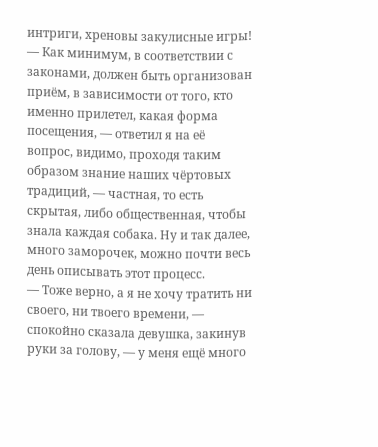интриги, хреновы закулисные игры!
— Как минимум, в соответствии с законами, должен быть организован приём, в зависимости от того, кто именно прилетел, какая форма посещения, — ответил я на её вопрос, видимо, проходя таким образом знание наших чёртовых традиций, — частная, то есть скрытая, либо общественная, чтобы знала каждая собака. Ну и так далее, много заморочек, можно почти весь день описывать этот процесс.
— Тоже верно, а я не хочу тратить ни своего, ни твоего времени, — спокойно сказала девушка, закинув руки за голову, — у меня ещё много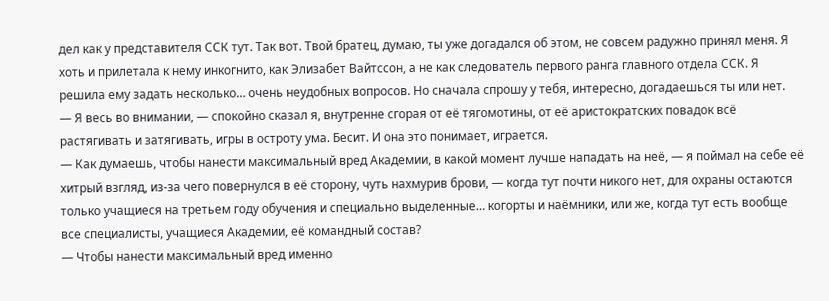дел как у представителя ССК тут. Так вот. Твой братец, думаю, ты уже догадался об этом, не совсем радужно принял меня. Я хоть и прилетала к нему инкогнито, как Элизабет Вайтссон, а не как следователь первого ранга главного отдела ССК. Я решила ему задать несколько… очень неудобных вопросов. Но сначала спрошу у тебя, интересно, догадаешься ты или нет.
— Я весь во внимании, — спокойно сказал я, внутренне сгорая от её тягомотины, от её аристократских повадок всё растягивать и затягивать, игры в остроту ума. Бесит. И она это понимает, играется.
— Как думаешь, чтобы нанести максимальный вред Академии, в какой момент лучше нападать на неё, — я поймал на себе её хитрый взгляд, из-за чего повернулся в её сторону, чуть нахмурив брови, — когда тут почти никого нет, для охраны остаются только учащиеся на третьем году обучения и специально выделенные… когорты и наёмники, или же, когда тут есть вообще все специалисты, учащиеся Академии, её командный состав?
— Чтобы нанести максимальный вред именно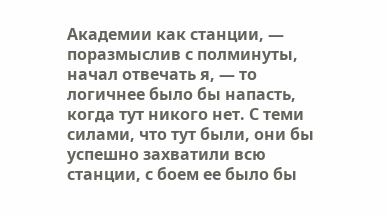Академии как станции, — поразмыслив с полминуты, начал отвечать я, — то логичнее было бы напасть, когда тут никого нет. С теми силами, что тут были, они бы успешно захватили всю станции, с боем ее было бы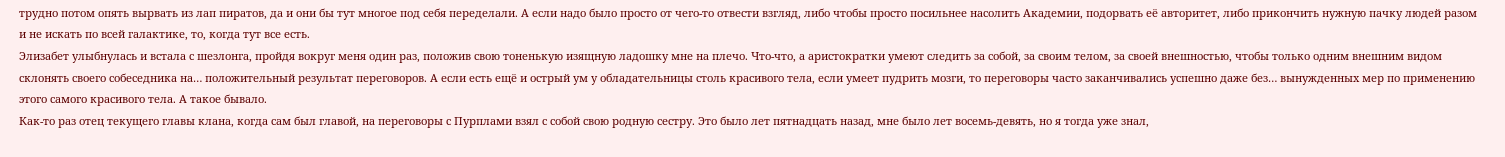трудно потом опять вырвать из лап пиратов, да и они бы тут многое под себя переделали. А если надо было просто от чего-то отвести взгляд, либо чтобы просто посильнее насолить Академии, подорвать её авторитет, либо прикончить нужную пачку людей разом и не искать по всей галактике, то, когда тут все есть.
Элизабет улыбнулась и встала с шезлонга, пройдя вокруг меня один раз, положив свою тоненькую изящную ладошку мне на плечо. Что-что, а аристократки умеют следить за собой, за своим телом, за своей внешностью, чтобы только одним внешним видом склонять своего собеседника на… положительный результат переговоров. А если есть ещё и острый ум у обладательницы столь красивого тела, если умеет пудрить мозги, то переговоры часто заканчивались успешно даже без… вынужденных мер по применению этого самого красивого тела. А такое бывало.
Как-то раз отец текущего главы клана, когда сам был главой, на переговоры с Пурплами взял с собой свою родную сестру. Это было лет пятнадцать назад, мне было лет восемь-девять, но я тогда уже знал,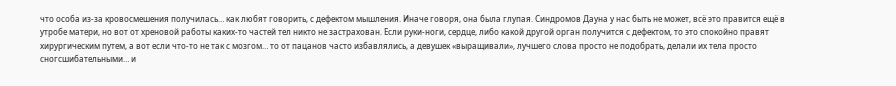что особа из-за кровосмешения получилась… как любят говорить, с дефектом мышления. Иначе говоря, она была глупая. Синдромов Дауна у нас быть не может, всё это правится ещё в утробе матери, но вот от хреновой работы каких-то частей тел никто не застрахован. Если руки-ноги, сердце, либо какой другой орган получится с дефектом, то это спокойно правят хирургическим путем, а вот если что-то не так с мозгом… то от пацанов часто избавлялись, а девушек «выращивали», лучшего слова просто не подобрать, делали их тела просто сногсшибательными… и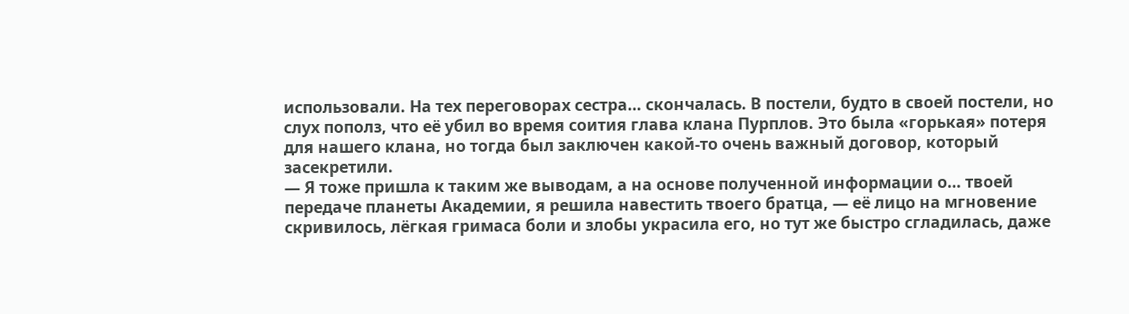использовали. На тех переговорах сестра… скончалась. В постели, будто в своей постели, но слух пополз, что её убил во время соития глава клана Пурплов. Это была «горькая» потеря для нашего клана, но тогда был заключен какой-то очень важный договор, который засекретили.
— Я тоже пришла к таким же выводам, а на основе полученной информации о… твоей передаче планеты Академии, я решила навестить твоего братца, — её лицо на мгновение скривилось, лёгкая гримаса боли и злобы украсила его, но тут же быстро сгладилась, даже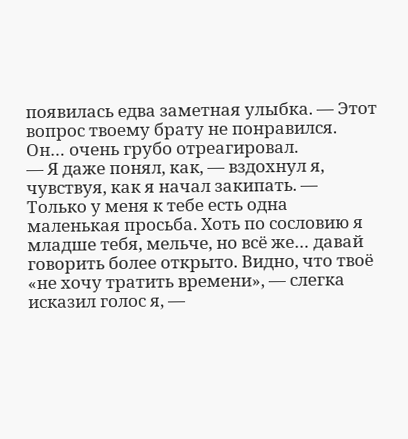появилась едва заметная улыбка. — Этот вопрос твоему брату не понравился. Он… очень грубо отреагировал.
— Я даже понял, как, — вздохнул я, чувствуя, как я начал закипать. — Только у меня к тебе есть одна маленькая просьба. Хоть по сословию я младше тебя, мельче, но всё же… давай говорить более открыто. Видно, что твоё «не хочу тратить времени», — слегка исказил голос я, —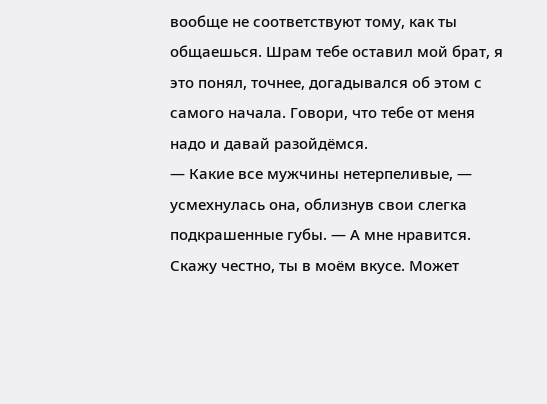вообще не соответствуют тому, как ты общаешься. Шрам тебе оставил мой брат, я это понял, точнее, догадывался об этом с самого начала. Говори, что тебе от меня надо и давай разойдёмся.
— Какие все мужчины нетерпеливые, — усмехнулась она, облизнув свои слегка подкрашенные губы. — А мне нравится. Скажу честно, ты в моём вкусе. Может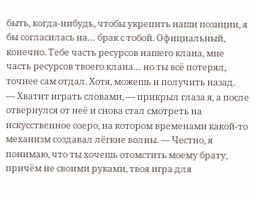быть, когда-нибудь, чтобы укрепить наши позиции, я бы согласилась на… брак с тобой. Официальный, конечно. Тебе часть ресурсов нашего клана, мне часть ресурсов твоего клана… но ты всё потерял, точнее сам отдал. Хотя, можешь и получить назад.
— Хватит играть словами, — прикрыл глаза я, а после отвернулся от неё и снова стал смотреть на искусственное озеро, на котором временами какой-то механизм создавал лёгкие волны. — Честно, я понимаю, что ты хочешь отомстить моему брату, причём не своими руками, твоя игра для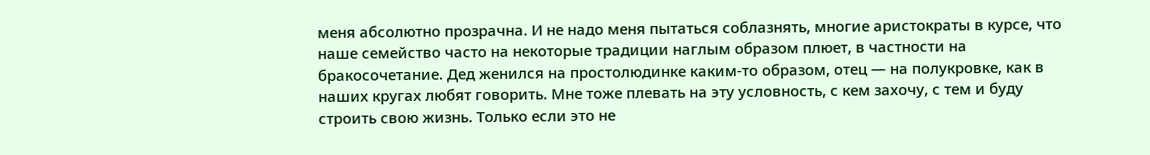меня абсолютно прозрачна. И не надо меня пытаться соблазнять, многие аристократы в курсе, что наше семейство часто на некоторые традиции наглым образом плюет, в частности на бракосочетание. Дед женился на простолюдинке каким-то образом, отец — на полукровке, как в наших кругах любят говорить. Мне тоже плевать на эту условность, с кем захочу, с тем и буду строить свою жизнь. Только если это не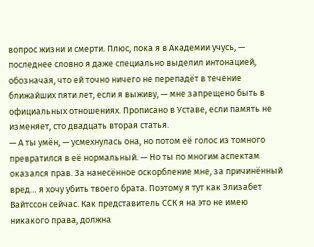вопрос жизни и смерти. Плюс, пока я в Академии учусь, — последнее словно я даже специально выделил интонацией, обозначая, что ей точно ничего не перепадёт в течение ближайших пяти лет, если я выживу, — мне запрещено быть в официальных отношениях. Прописано в Уставе, если память не изменяет, сто двадцать вторая статья.
— А ты умён, — усмехнулась она, но потом её голос из томного превратился в её нормальный. — Но ты по многим аспектам оказался прав. За нанесённое оскорбление мне, за причинённый вред… я хочу убить твоего брата. Поэтому я тут как Элизабет Вайтссон сейчас. Как представитель ССК я на это не имею никакого права, должна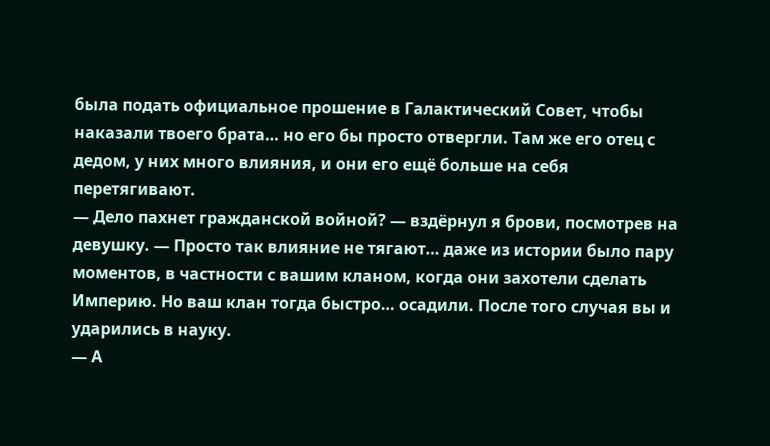была подать официальное прошение в Галактический Совет, чтобы наказали твоего брата… но его бы просто отвергли. Там же его отец с дедом, у них много влияния, и они его ещё больше на себя перетягивают.
— Дело пахнет гражданской войной? — вздёрнул я брови, посмотрев на девушку. — Просто так влияние не тягают… даже из истории было пару моментов, в частности с вашим кланом, когда они захотели сделать Империю. Но ваш клан тогда быстро… осадили. После того случая вы и ударились в науку.
— А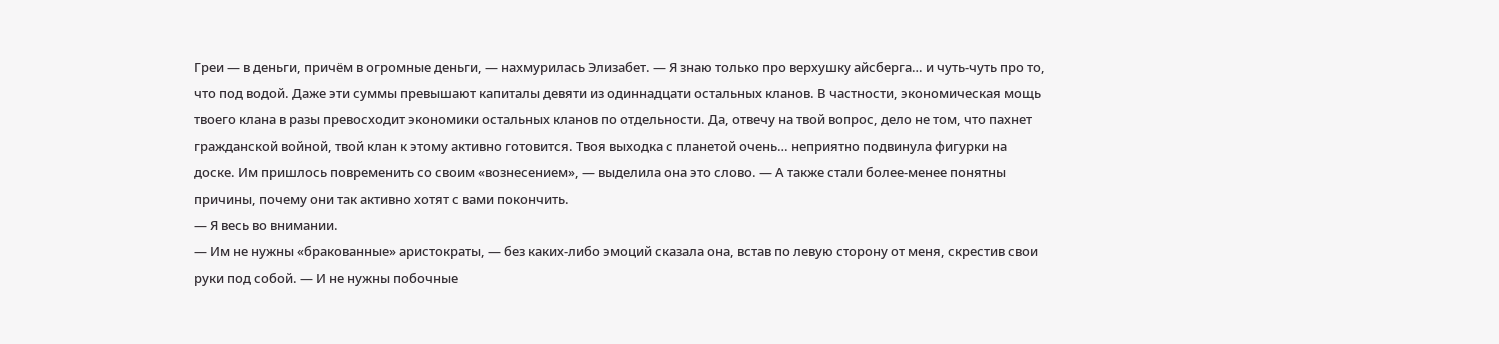Греи — в деньги, причём в огромные деньги, — нахмурилась Элизабет. — Я знаю только про верхушку айсберга… и чуть-чуть про то, что под водой. Даже эти суммы превышают капиталы девяти из одиннадцати остальных кланов. В частности, экономическая мощь твоего клана в разы превосходит экономики остальных кланов по отдельности. Да, отвечу на твой вопрос, дело не том, что пахнет гражданской войной, твой клан к этому активно готовится. Твоя выходка с планетой очень… неприятно подвинула фигурки на доске. Им пришлось повременить со своим «вознесением», — выделила она это слово. — А также стали более-менее понятны причины, почему они так активно хотят с вами покончить.
— Я весь во внимании.
— Им не нужны «бракованные» аристократы, — без каких-либо эмоций сказала она, встав по левую сторону от меня, скрестив свои руки под собой. — И не нужны побочные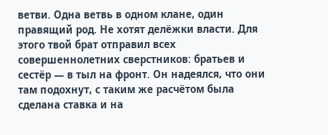ветви. Одна ветвь в одном клане, один правящий род. Не хотят делёжки власти. Для этого твой брат отправил всех совершеннолетних сверстников: братьев и сестёр — в тыл на фронт. Он надеялся, что они там подохнут, с таким же расчётом была сделана ставка и на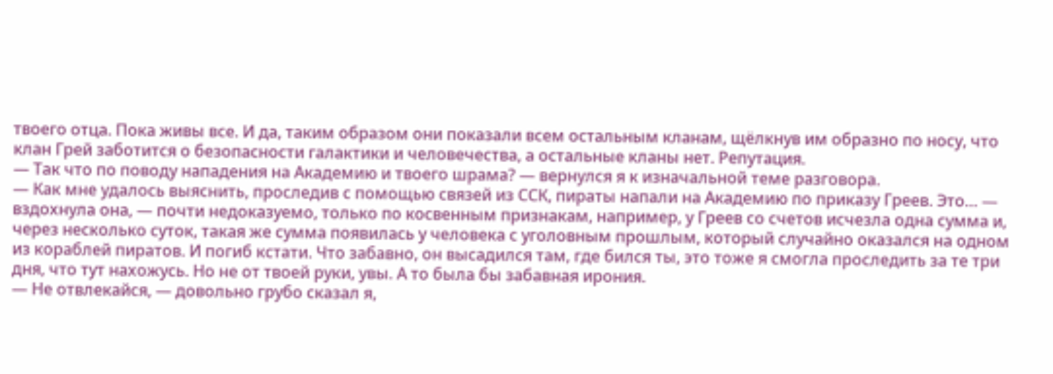твоего отца. Пока живы все. И да, таким образом они показали всем остальным кланам, щёлкнув им образно по носу, что клан Грей заботится о безопасности галактики и человечества, а остальные кланы нет. Репутация.
— Так что по поводу нападения на Академию и твоего шрама? — вернулся я к изначальной теме разговора.
— Как мне удалось выяснить, проследив с помощью связей из ССК, пираты напали на Академию по приказу Греев. Это… — вздохнула она, — почти недоказуемо, только по косвенным признакам, например, у Греев со счетов исчезла одна сумма и, через несколько суток, такая же сумма появилась у человека с уголовным прошлым, который случайно оказался на одном из кораблей пиратов. И погиб кстати. Что забавно, он высадился там, где бился ты, это тоже я смогла проследить за те три дня, что тут нахожусь. Но не от твоей руки, увы. А то была бы забавная ирония.
— Не отвлекайся, — довольно грубо сказал я,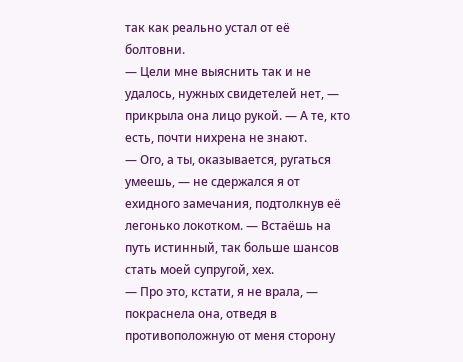так как реально устал от её болтовни.
— Цели мне выяснить так и не удалось, нужных свидетелей нет, — прикрыла она лицо рукой. — А те, кто есть, почти нихрена не знают.
— Ого, а ты, оказывается, ругаться умеешь, — не сдержался я от ехидного замечания, подтолкнув её легонько локотком. — Встаёшь на путь истинный, так больше шансов стать моей супругой, хех.
— Про это, кстати, я не врала, — покраснела она, отведя в противоположную от меня сторону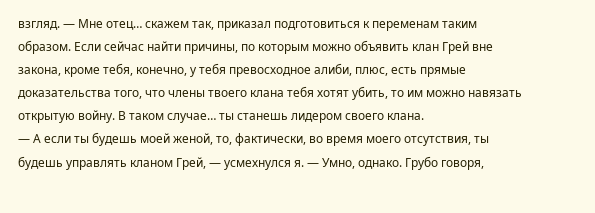взгляд. — Мне отец… скажем так, приказал подготовиться к переменам таким образом. Если сейчас найти причины, по которым можно объявить клан Грей вне закона, кроме тебя, конечно, у тебя превосходное алиби, плюс, есть прямые доказательства того, что члены твоего клана тебя хотят убить, то им можно навязать открытую войну. В таком случае… ты станешь лидером своего клана.
— А если ты будешь моей женой, то, фактически, во время моего отсутствия, ты будешь управлять кланом Грей, — усмехнулся я. — Умно, однако. Грубо говоря,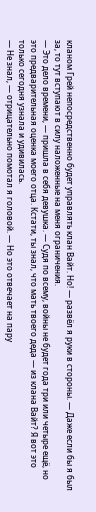кланом Грей непосредственно будет управлять клан Вайт. Но! — развёл я руки в стороны. — Даже если бы я был за, то тут вступают в силу наложенные на меня ограничения.
— Это дело времени, — пришла в себя девушка. — Судя по всему, войны не будет года три или четыре ещё, но это предварительная оценка моего отца. Кстати, ты знал, что мать твоего деда — из клана Вайт? Я вот это только сегодня узнала и удивилась.
— Не знал, — отрицательно помотал я головой. — Но это отвечает на пару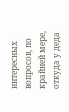интересных вопросов, по крайней мере, откуда у деда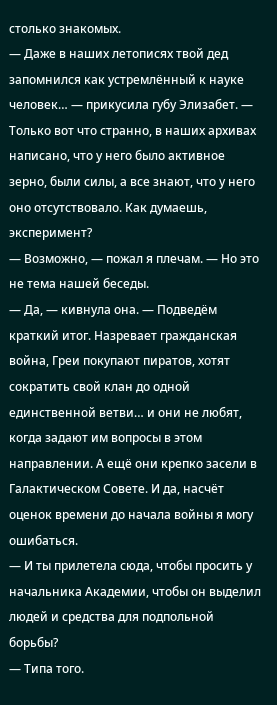столько знакомых.
— Даже в наших летописях твой дед запомнился как устремлённый к науке человек… — прикусила губу Элизабет. — Только вот что странно, в наших архивах написано, что у него было активное зерно, были силы, а все знают, что у него оно отсутствовало. Как думаешь, эксперимент?
— Возможно, — пожал я плечам. — Но это не тема нашей беседы.
— Да, — кивнула она. — Подведём краткий итог. Назревает гражданская война, Греи покупают пиратов, хотят сократить свой клан до одной единственной ветви… и они не любят, когда задают им вопросы в этом направлении. А ещё они крепко засели в Галактическом Совете. И да, насчёт оценок времени до начала войны я могу ошибаться.
— И ты прилетела сюда, чтобы просить у начальника Академии, чтобы он выделил людей и средства для подпольной борьбы?
— Типа того.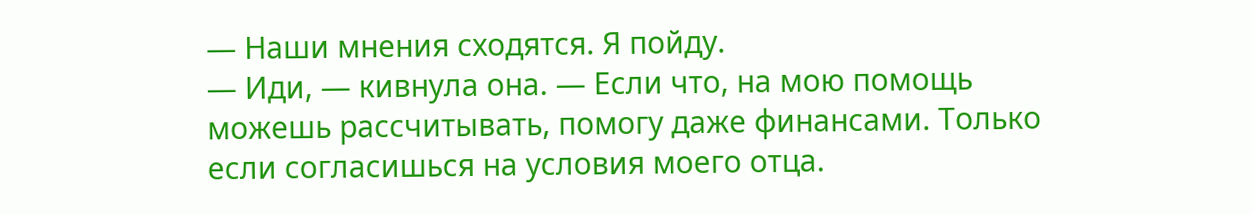— Наши мнения сходятся. Я пойду.
— Иди, — кивнула она. — Если что, на мою помощь можешь рассчитывать, помогу даже финансами. Только если согласишься на условия моего отца.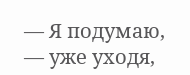— Я подумаю, — уже уходя,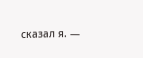сказал я. —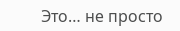Это… не просто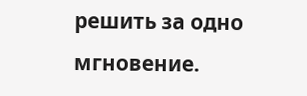решить за одно мгновение.